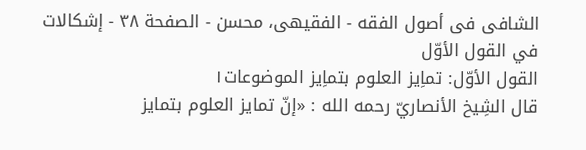الشافی فی أصول الفقه - الفقیهی، محسن - الصفحة ٣٨ - إشکالات في القول الأوّل
القول الأوّل: تماِیز العلوم بتماِیز الموضوعات١
قال الشِیخ الأنصاريّ رحمه الله : «إنّ تمايز العلوم بتمايز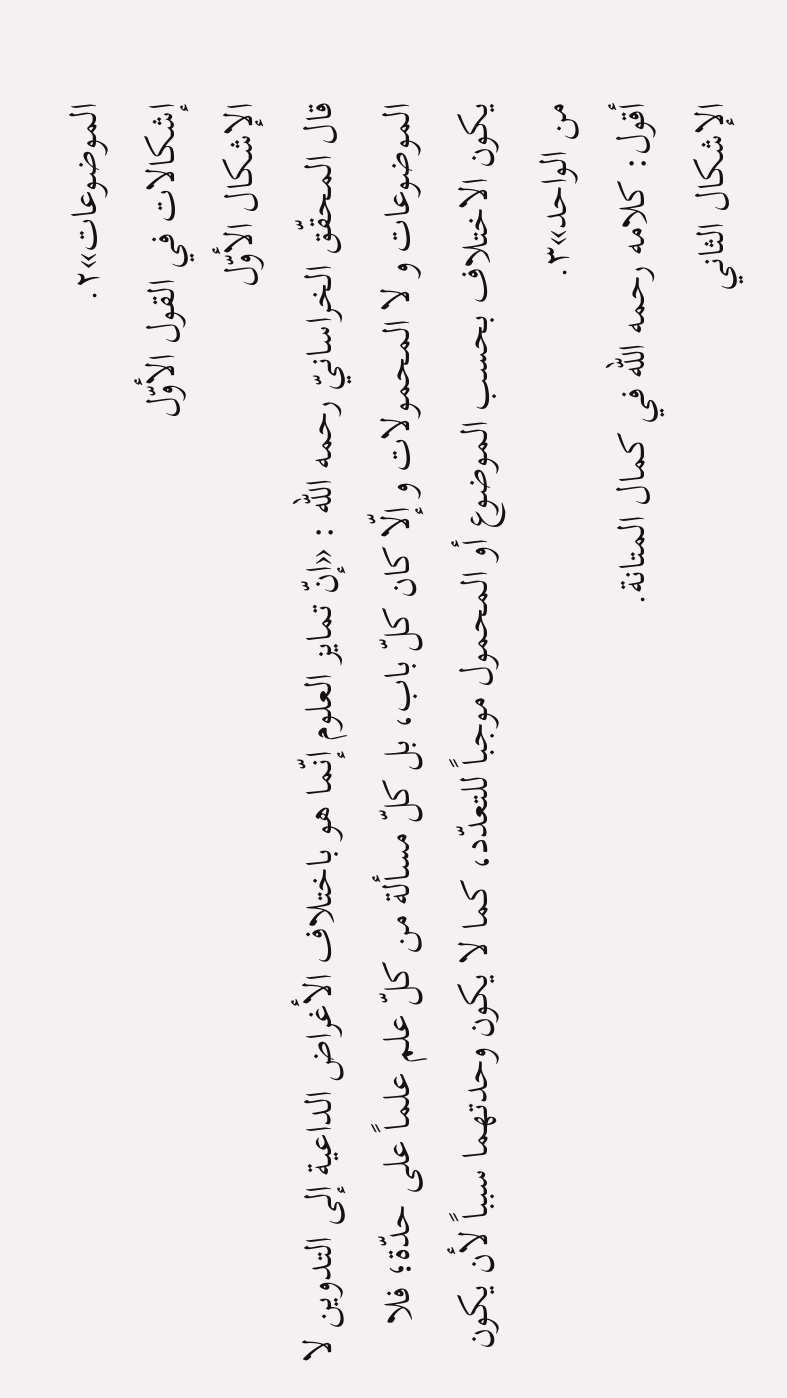الموضوعات»٢.
إشکالات في القول الأوّل
الإشکال الأوّل
قال المحقّق الخراسانيّ رحمه الله : «إنّ تمايز العلوم إنّما هو باختلاف الأغراض الداعية إلى التدوين لا الموضوعات و لا المحمولات و إلّا كان كلّ باب، بل كلّ مسألة من كلّ علم علماً على حدّة؛ فلا يكون الاختلاف بحسب الموضوع أو المحمول موجباً للتعدّد، كما لا يكون وحدتهما سبباً لأن يكون من الواحد»٣.
أقول: کلامه رحمه الله في کمال المتانة.
الإشکال الثاني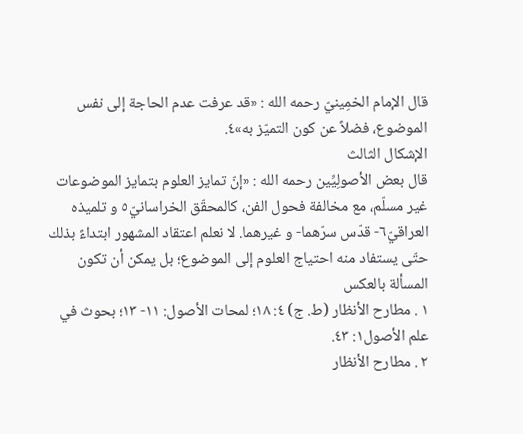قال الإمام الخمِینيّ رحمه الله : «قد عرفت عدم الحاجة إلى نفس الموضوع، فضلاً عن كون التميّز به»٤.
الإشکال الثالث
قال بعض الأصولِیِّین رحمه الله : «إنّ تمايز العلوم بتمايز الموضوعات غير مسلّم، مع مخالفة فحول الفن، كالمحقّق الخراسانيّ٥ و تلميذه العراقيّ٦- قدّس سرّهما- و غيرهما. لا نعلم اعتقاد المشهور ابتداءً بذلك حتّى يستفاد منه احتياج العلوم إلى الموضوع؛ بل يمكن أن تكون المسألة بالعكس
١ . مطارح الأنظار (ط. ج) ٤: ١٨؛ لمحات الأصول: ١١- ١٣؛ بحوث في علم الأصول١: ٤٣.
٢ . مطارح الأنظار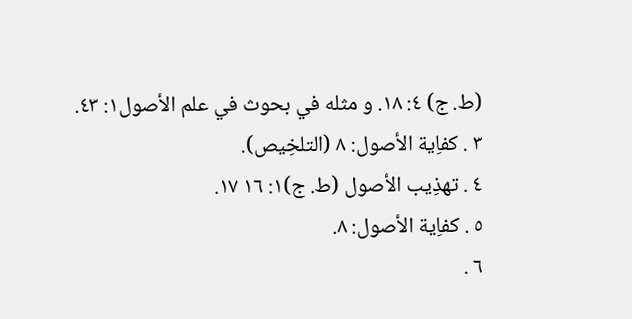(ط. ج) ٤: ١٨. و مثله في بحوث في علم الأصول١: ٤٣.
٣ . کفاِیة الأصول: ٨ (التلخِیص).
٤ . تهذِیب الأصول (ط. ج)١: ١٦ ١٧.
٥ . کفاِیة الأصول: ٨.
٦ .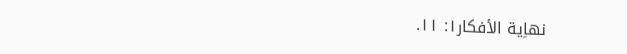نهاِیة الأفکار١: ١١.